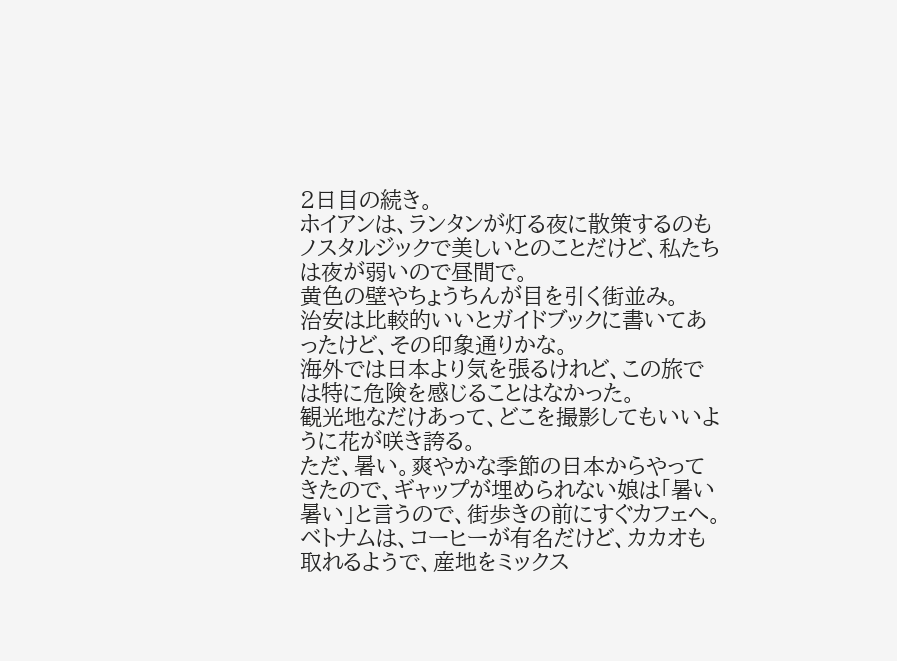2日目の続き。
ホイアンは、ランタンが灯る夜に散策するのもノスタルジックで美しいとのことだけど、私たちは夜が弱いので昼間で。
黄色の壁やちょうちんが目を引く街並み。
治安は比較的いいとガイドブックに書いてあったけど、その印象通りかな。
海外では日本より気を張るけれど、この旅では特に危険を感じることはなかった。
観光地なだけあって、どこを撮影してもいいように花が咲き誇る。
ただ、暑い。爽やかな季節の日本からやってきたので、ギャップが埋められない娘は「暑い暑い」と言うので、街歩きの前にすぐカフェへ。ベトナムは、コーヒーが有名だけど、カカオも取れるようで、産地をミックス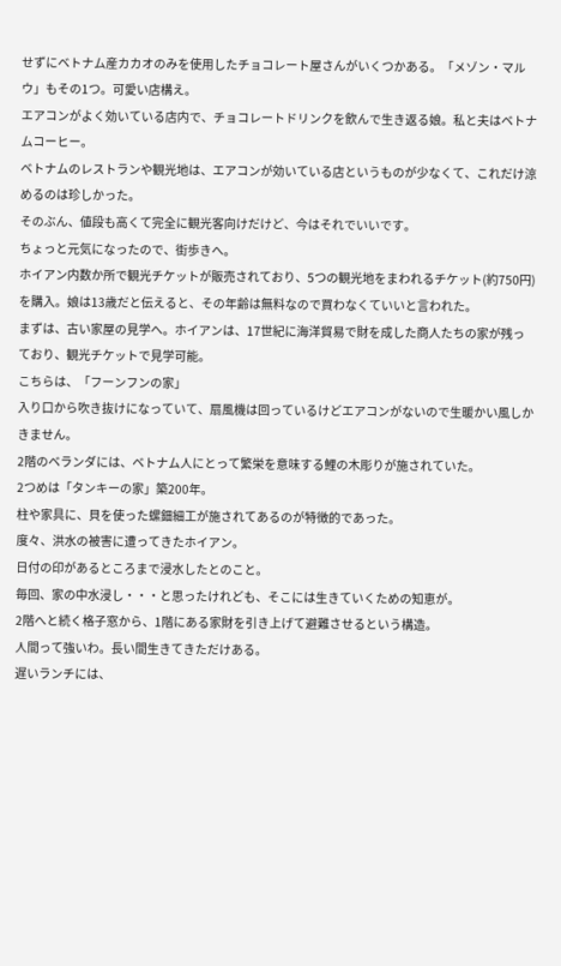せずにベトナム産カカオのみを使用したチョコレート屋さんがいくつかある。「メゾン・マルウ」もその1つ。可愛い店構え。
エアコンがよく効いている店内で、チョコレートドリンクを飲んで生き返る娘。私と夫はベトナムコーヒー。
ベトナムのレストランや観光地は、エアコンが効いている店というものが少なくて、これだけ涼めるのは珍しかった。
そのぶん、値段も高くて完全に観光客向けだけど、今はそれでいいです。
ちょっと元気になったので、街歩きへ。
ホイアン内数か所で観光チケットが販売されており、5つの観光地をまわれるチケット(約750円)を購入。娘は13歳だと伝えると、その年齢は無料なので買わなくていいと言われた。
まずは、古い家屋の見学へ。ホイアンは、17世紀に海洋貿易で財を成した商人たちの家が残っており、観光チケットで見学可能。
こちらは、「フーンフンの家」
入り口から吹き抜けになっていて、扇風機は回っているけどエアコンがないので生暖かい風しかきません。
2階のベランダには、ベトナム人にとって繁栄を意味する鯉の木彫りが施されていた。
2つめは「タンキーの家」築200年。
柱や家具に、貝を使った螺鈿細工が施されてあるのが特徴的であった。
度々、洪水の被害に遭ってきたホイアン。
日付の印があるところまで浸水したとのこと。
毎回、家の中水浸し・・・と思ったけれども、そこには生きていくための知恵が。
2階へと続く格子窓から、1階にある家財を引き上げて避難させるという構造。
人間って強いわ。長い間生きてきただけある。
遅いランチには、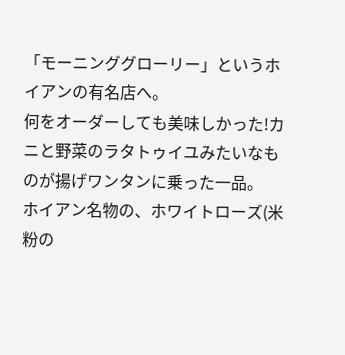「モーニンググローリー」というホイアンの有名店へ。
何をオーダーしても美味しかった!カニと野菜のラタトゥイユみたいなものが揚げワンタンに乗った一品。
ホイアン名物の、ホワイトローズ(米粉の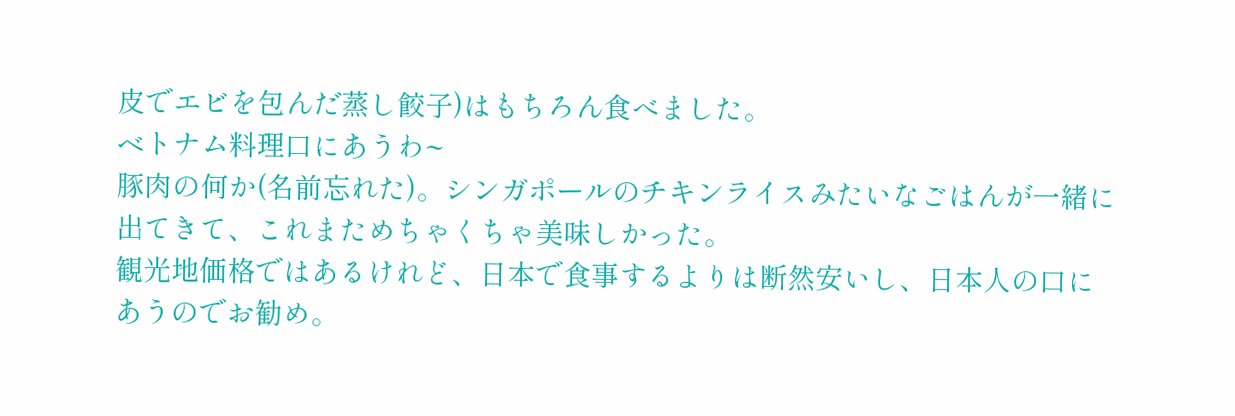皮でエビを包んだ蒸し餃子)はもちろん食べました。
ベトナム料理口にあうわ~
豚肉の何か(名前忘れた)。シンガポールのチキンライスみたいなごはんが一緒に出てきて、これまためちゃくちゃ美味しかった。
観光地価格ではあるけれど、日本で食事するよりは断然安いし、日本人の口にあうのでお勧め。